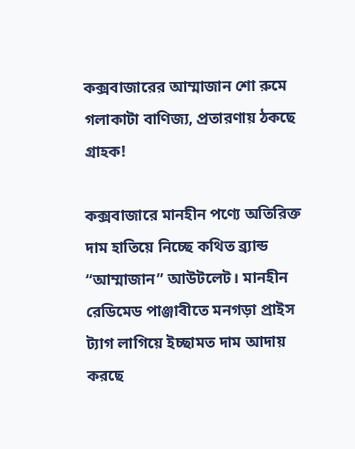কক্সবাজারের আম্মাজান শো রুমে গলাকাটা বাণিজ্য, প্রতারণায় ঠকছে গ্রাহক!

কক্সবাজারে মানহীন পণ্যে অতিরিক্ত দাম হাতিয়ে নিচ্ছে কথিত ব্র্যান্ড “আম্মাজান” আউটলেট। মানহীন রেডিমেড পাঞ্জাবীতে মনগড়া প্রাইস ট্যাগ লাগিয়ে ইচ্ছামত দাম আদায় করছে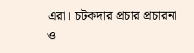এরা। চটকদার প্রচার প্রচারনা ও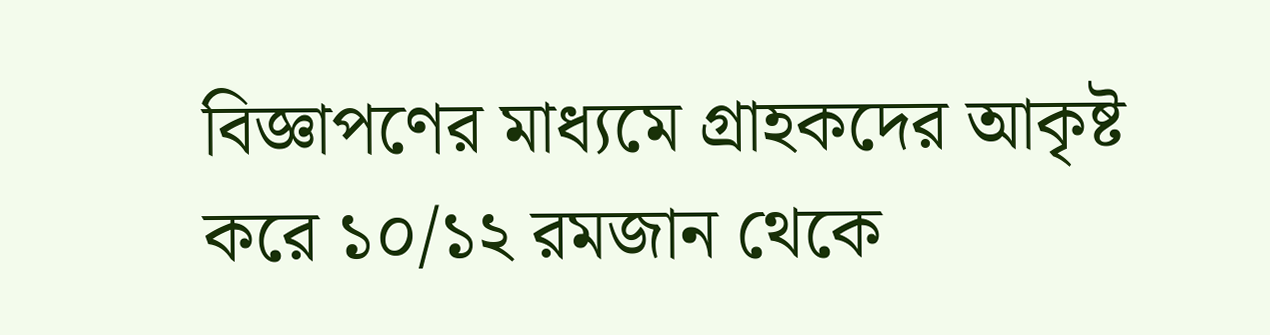বিজ্ঞাপণের মাধ্যমে গ্রাহকদের আকৃষ্ট করে ১০/১২ রমজান থেকে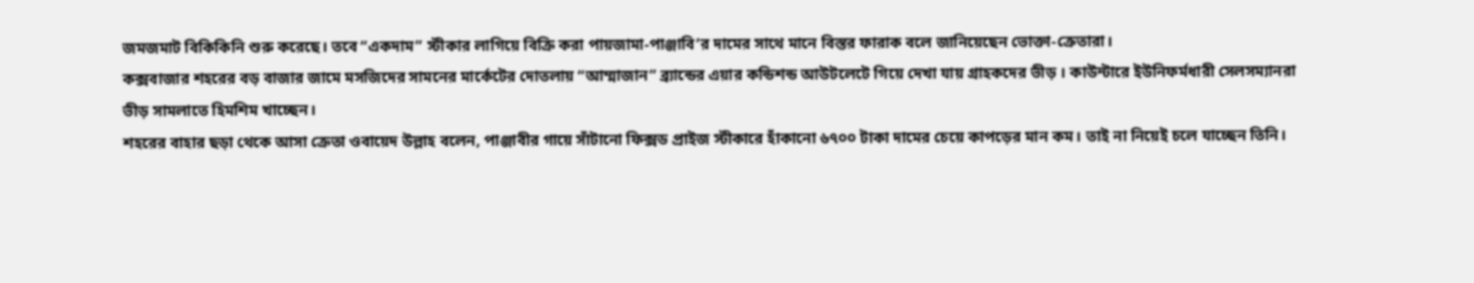জমজমাট বিকিকিনি শুরু করেছে। তবে “একদাম” স্টীকার লাগিয়ে বিক্রি করা পায়জামা-পাঞ্জাবি’র দামের সাথে মানে বিস্তর ফারাক বলে জানিয়েছেন ভোক্তা-ক্রেতারা।
কক্সবাজার শহরের বড় বাজার জামে মসজিদের সামনের মার্কেটের দোতলায় “আম্মাজান” ব্র্যান্ডের এয়ার কন্ডিশন্ড আউটলেটে গিয়ে দেখা যায় গ্রাহকদের ভীড় । কাউন্টারে ইউনিফর্মধারী সেলসম্যানরা ভীড় সামলাতে হিমশিম খাচ্ছেন।
শহরের বাহার ছড়া থেকে আসা ক্রেতা ওবায়েদ উল্লাহ বলেন, পাঞ্জাবীর গায়ে সাঁটানো ফিক্সড প্রাইজ স্টীকারে হাঁকানো ৬৭০০ টাকা দামের চেয়ে কাপড়ের মান কম। তাই না নিয়েই চলে যাচ্ছেন তিনি।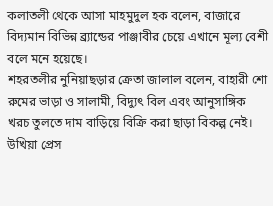কলাতলী থেকে আসা মাহমুদুল হক বলেন, বাজারে বিদ্যমান বিভিন্ন ব্র্যান্ডের পাঞ্জাবীর চেয়ে এখানে মূল্য বেশী বলে মনে হয়েছে।
শহরতলীর নুনিয়াছড়ার ক্রেতা জালাল বলেন, বাহারী শো রুমের ভাড়া ও সালামী, বিদ্যুৎ বিল এবং আনুসাঙ্গিক খরচ তুলতে দাম বাড়িয়ে বিক্রি করা ছাড়া বিকল্প নেই।
উখিয়া প্রেস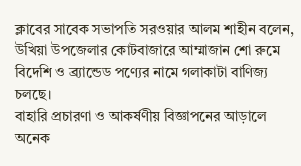ক্লাবের সাবেক সভাপতি সরওয়ার আলম শাহীন বলেন, উখিয়া উপজেলার কোটবাজারে আম্মাজান শো রুমে বিদেশি ও ব্র্যান্ডেড পণ্যের নামে গলাকাটা বাণিজ্য চলছে।
বাহারি প্রচারণা ও আকর্ষণীয় বিজ্ঞাপনের আড়ালে অনেক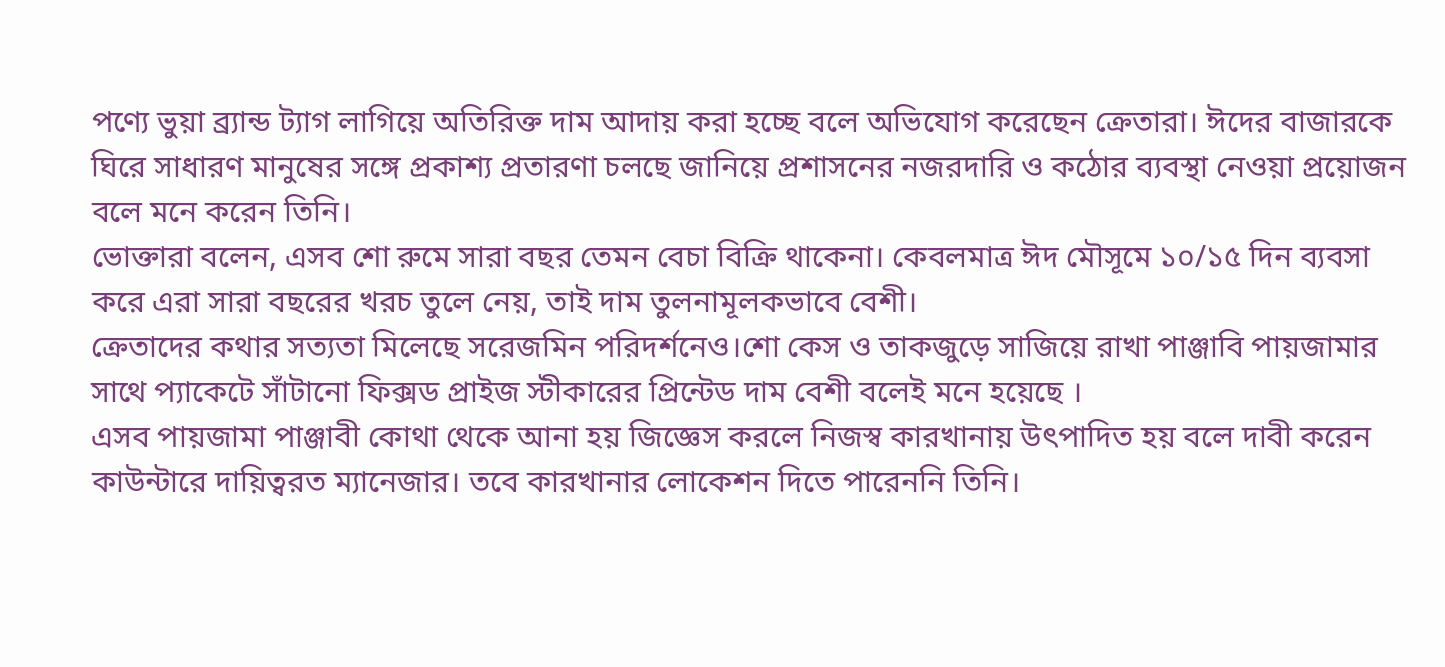পণ্যে ভুয়া ব্র্যান্ড ট্যাগ লাগিয়ে অতিরিক্ত দাম আদায় করা হচ্ছে বলে অভিযোগ করেছেন ক্রেতারা। ঈদের বাজারকে ঘিরে সাধারণ মানুষের সঙ্গে প্রকাশ্য প্রতারণা চলছে জানিয়ে প্রশাসনের নজরদারি ও কঠোর ব্যবস্থা নেওয়া প্রয়োজন বলে মনে করেন তিনি।
ভোক্তারা বলেন, এসব শো রুমে সারা বছর তেমন বেচা বিক্রি থাকেনা। কেবলমাত্র ঈদ মৌসূমে ১০/১৫ দিন ব্যবসা করে এরা সারা বছরের খরচ তুলে নেয়, তাই দাম তুলনামূলকভাবে বেশী।
ক্রেতাদের কথার সত্যতা মিলেছে সরেজমিন পরিদর্শনেও।শো কেস ও তাকজুড়ে সাজিয়ে রাখা পাঞ্জাবি পায়জামার সাথে প্যাকেটে সাঁটানো ফিক্সড প্রাইজ স্টীকারের প্রিন্টেড দাম বেশী বলেই মনে হয়েছে ।
এসব পায়জামা পাঞ্জাবী কোথা থেকে আনা হয় জিজ্ঞেস করলে নিজস্ব কারখানায় উৎপাদিত হয় বলে দাবী করেন কাউন্টারে দায়িত্বরত ম্যানেজার। তবে কারখানার লোকেশন দিতে পারেননি তিনি।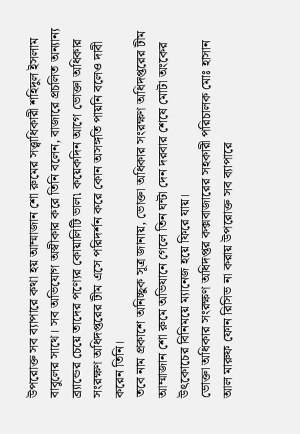উপরোক্ত সব ব্যাপারে কথা হয় আম্মাজান শো রুমের সত্ত্বাধিকারী শহিদুল ইসলাম বাবুলের সাথে। সব অভিযোগ অস্বীকার করে তিনি বলেন, বাজারে প্রচলিত অন্যান্য ব্র্যান্ডের চেয়ে তাদের পণ্যের কোয়ালিটি ভাল৷ কয়েকদিন আগে ভোক্তা অধিকার সংরক্ষণ অধিদপ্তরের টীম এসে পরিদর্শন করে কোন অসঙ্গতি পায়নি বলেও দাবী করেন তিনি।
তবে নাম প্রকাশে অনিচ্ছুক সূত্র জানায়, ভোক্তা অধিকার সংরক্ষণ অধিদপ্তরের টীম আম্মাজান শো রুমে অভিযানে গেলে তিন ঘন্টা দেন দরবার শেষে মোটা অংকের উৎকোচের বিনিময়ে ম্যানেজ হয়ে ফিরে যায়।
ভোক্তা অধিকার সংরক্ষণ অধিদপ্তর কক্সবাজারের সহকারী পরিচালক মোঃ হাসান আল মারুফ ফোন রিসিভ না করায় উপরোক্ত সব ব্যাপারে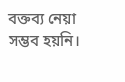বক্তব্য নেয়া সম্ভব হয়নি।